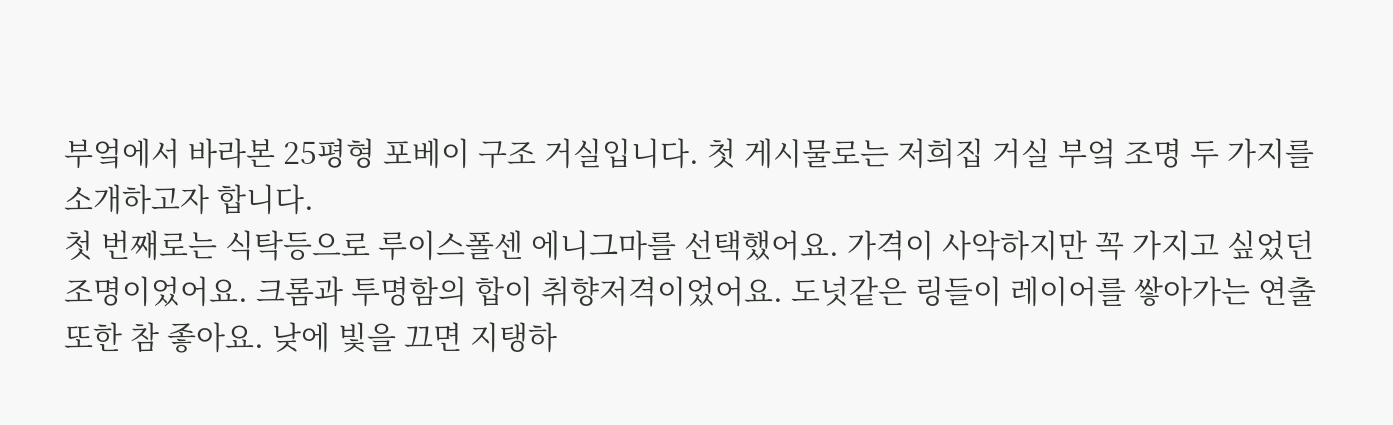부엌에서 바라본 25평형 포베이 구조 거실입니다. 첫 게시물로는 저희집 거실 부엌 조명 두 가지를 소개하고자 합니다.
첫 번째로는 식탁등으로 루이스폴센 에니그마를 선택했어요. 가격이 사악하지만 꼭 가지고 싶었던 조명이었어요. 크롬과 투명함의 합이 취향저격이었어요. 도넛같은 링들이 레이어를 쌓아가는 연출 또한 참 좋아요. 낮에 빛을 끄면 지탱하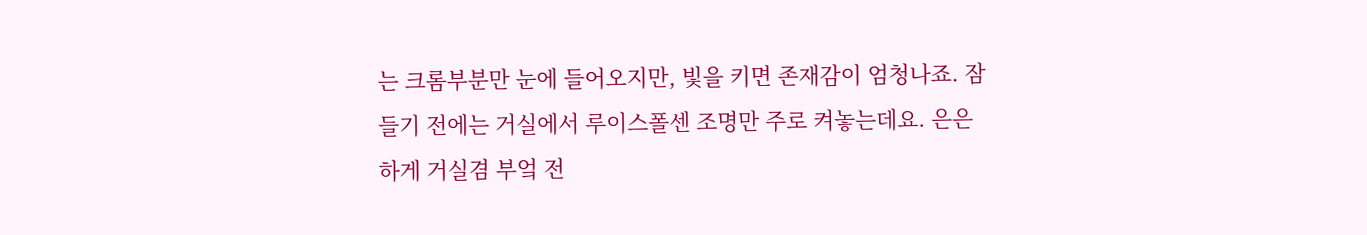는 크롬부분만 눈에 들어오지만, 빛을 키면 존재감이 엄청나죠. 잠들기 전에는 거실에서 루이스폴센 조명만 주로 켜놓는데요. 은은하게 거실겸 부엌 전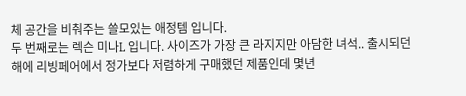체 공간을 비춰주는 쓸모있는 애정템 입니다.
두 번째로는 렉슨 미나L 입니다. 사이즈가 가장 큰 라지지만 아담한 녀석.. 출시되던 해에 리빙페어에서 정가보다 저렴하게 구매했던 제품인데 몇년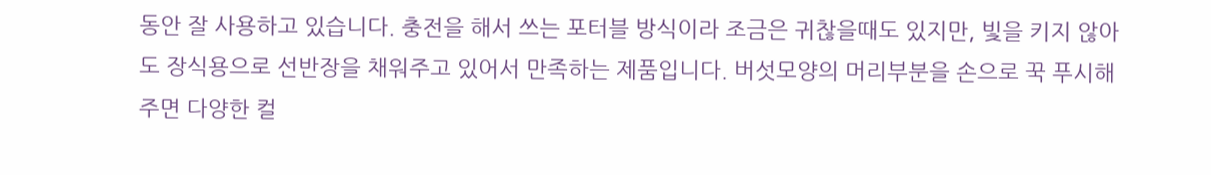동안 잘 사용하고 있습니다. 충전을 해서 쓰는 포터블 방식이라 조금은 귀찮을때도 있지만, 빛을 키지 않아도 장식용으로 선반장을 채워주고 있어서 만족하는 제품입니다. 버섯모양의 머리부분을 손으로 꾹 푸시해주면 다양한 컬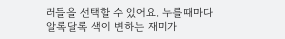러들을 선택할 수 있어요. 누를때마다 알록달록 색이 변하는 재미가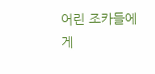어린 조카들에게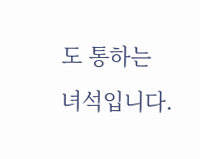도 통하는 녀석입니다.